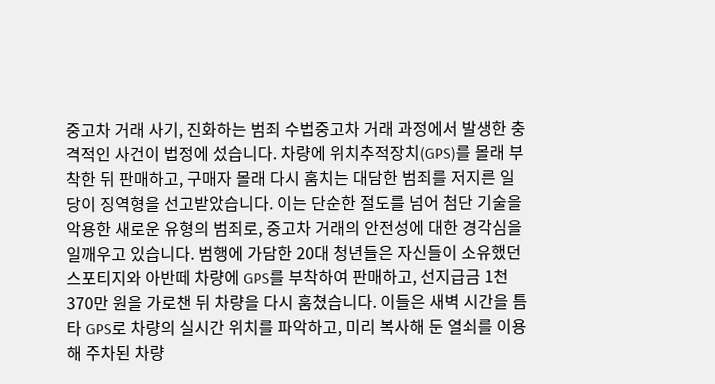중고차 거래 사기, 진화하는 범죄 수법중고차 거래 과정에서 발생한 충격적인 사건이 법정에 섰습니다. 차량에 위치추적장치(GPS)를 몰래 부착한 뒤 판매하고, 구매자 몰래 다시 훔치는 대담한 범죄를 저지른 일당이 징역형을 선고받았습니다. 이는 단순한 절도를 넘어 첨단 기술을 악용한 새로운 유형의 범죄로, 중고차 거래의 안전성에 대한 경각심을 일깨우고 있습니다. 범행에 가담한 20대 청년들은 자신들이 소유했던 스포티지와 아반떼 차량에 GPS를 부착하여 판매하고, 선지급금 1천370만 원을 가로챈 뒤 차량을 다시 훔쳤습니다. 이들은 새벽 시간을 틈타 GPS로 차량의 실시간 위치를 파악하고, 미리 복사해 둔 열쇠를 이용해 주차된 차량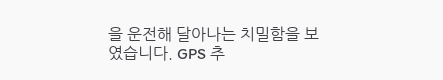을 운전해 달아나는 치밀함을 보였습니다. GPS 추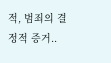적, 범죄의 결정적 증거..